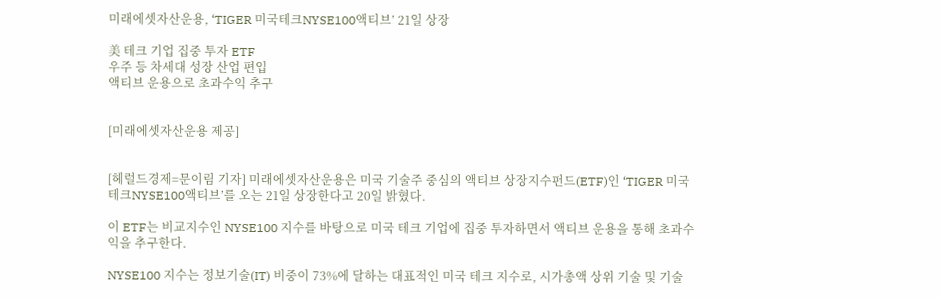미래에셋자산운용, ‘TIGER 미국테크NYSE100액티브’ 21일 상장

美 테크 기업 집중 투자 ETF
우주 등 차세대 성장 산업 편입
액티브 운용으로 초과수익 추구


[미래에셋자산운용 제공]


[헤럴드경제=문이림 기자] 미래에셋자산운용은 미국 기술주 중심의 액티브 상장지수펀드(ETF)인 ‘TIGER 미국테크NYSE100액티브’를 오는 21일 상장한다고 20일 밝혔다.

이 ETF는 비교지수인 NYSE100 지수를 바탕으로 미국 테크 기업에 집중 투자하면서 액티브 운용을 통해 초과수익을 추구한다.

NYSE100 지수는 정보기술(IT) 비중이 73%에 달하는 대표적인 미국 테크 지수로, 시가총액 상위 기술 및 기술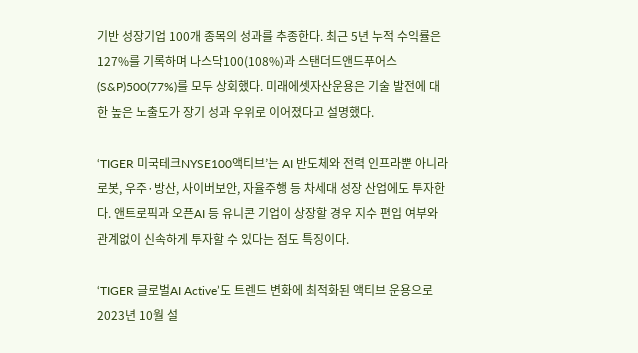기반 성장기업 100개 종목의 성과를 추종한다. 최근 5년 누적 수익률은 127%를 기록하며 나스닥100(108%)과 스탠더드앤드푸어스(S&P)500(77%)를 모두 상회했다. 미래에셋자산운용은 기술 발전에 대한 높은 노출도가 장기 성과 우위로 이어졌다고 설명했다.

‘TIGER 미국테크NYSE100액티브’는 AI 반도체와 전력 인프라뿐 아니라 로봇, 우주·방산, 사이버보안, 자율주행 등 차세대 성장 산업에도 투자한다. 앤트로픽과 오픈AI 등 유니콘 기업이 상장할 경우 지수 편입 여부와 관계없이 신속하게 투자할 수 있다는 점도 특징이다.

‘TIGER 글로벌AI Active’도 트렌드 변화에 최적화된 액티브 운용으로 2023년 10월 설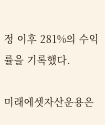정 이후 281%의 수익률을 기록했다.

미래에셋자산운용은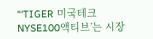“‘TIGER 미국테크NYSE100액티브’는 시장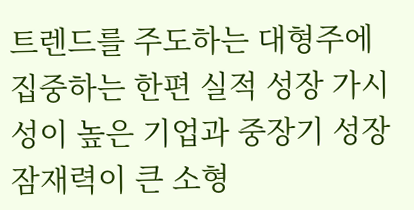트렌드를 주도하는 대형주에 집중하는 한편 실적 성장 가시성이 높은 기업과 중장기 성장 잠재력이 큰 소형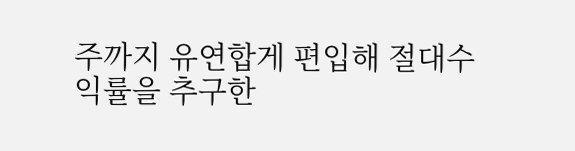주까지 유연합게 편입해 절대수익률을 추구한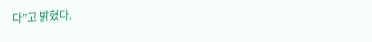다”고 밝혔다.